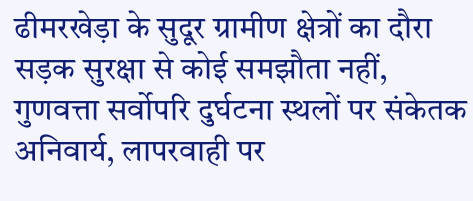ढीमरखेड़ा के सुदूर ग्रामीण क्षेत्रों का दौरा सड़क सुरक्षा से कोई समझौता नहीं, गुणवत्ता सर्वोपरि दुर्घटना स्थलों पर संकेतक अनिवार्य, लापरवाही पर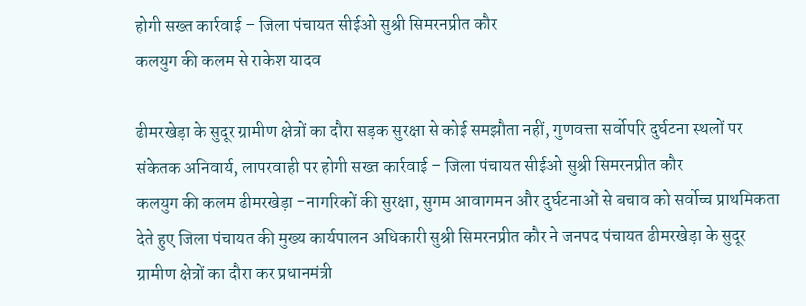होगी सख्त कार्रवाई – जिला पंचायत सीईओ सुश्री सिमरनप्रीत कौर
कलयुग की कलम से राकेश यादव

ढीमरखेड़ा के सुदूर ग्रामीण क्षेत्रों का दौरा सड़क सुरक्षा से कोई समझौता नहीं, गुणवत्ता सर्वोपरि दुर्घटना स्थलों पर संकेतक अनिवार्य, लापरवाही पर होगी सख्त कार्रवाई – जिला पंचायत सीईओ सुश्री सिमरनप्रीत कौर
कलयुग की कलम ढीमरखेड़ा -नागरिकों की सुरक्षा, सुगम आवागमन और दुर्घटनाओं से बचाव को सर्वोच्च प्राथमिकता देते हुए जिला पंचायत की मुख्य कार्यपालन अधिकारी सुश्री सिमरनप्रीत कौर ने जनपद पंचायत ढीमरखेड़ा के सुदूर ग्रामीण क्षेत्रों का दौरा कर प्रधानमंत्री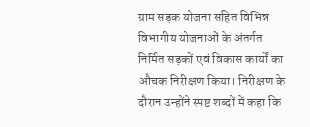ग्राम सड़क योजना सहित विभिन्न विभागीय योजनाओं के अंतर्गत निर्मित सड़कों एवं विकास कार्यों का औचक निरीक्षण किया। निरीक्षण के दौरान उन्होंने स्पष्ट शब्दों में कहा कि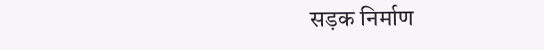सड़क निर्माण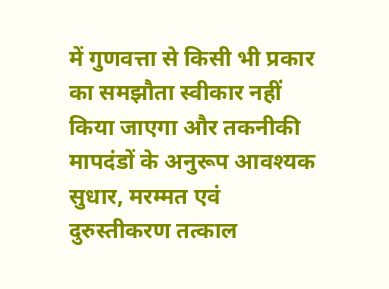में गुणवत्ता से किसी भी प्रकार का समझौता स्वीकार नहीं किया जाएगा और तकनीकी मापदंडों के अनुरूप आवश्यक सुधार, मरम्मत एवं दुरुस्तीकरण तत्काल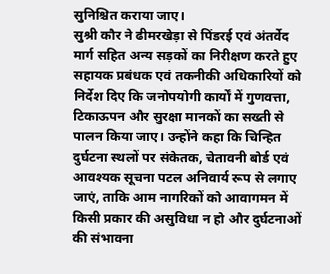सुनिश्चित कराया जाए।
सुश्री कौर ने ढीमरखेड़ा से पिंडरई एवं अंतर्वेद मार्ग सहित अन्य सड़कों का निरीक्षण करते हुए सहायक प्रबंधक एवं तकनीकी अधिकारियों को निर्देश दिए कि जनोपयोगी कार्यों में गुणवत्ता, टिकाऊपन और सुरक्षा मानकों का सख्ती से पालन किया जाए। उन्होंने कहा कि चिन्हित दुर्घटना स्थलों पर संकेतक, चेतावनी बोर्ड एवं आवश्यक सूचना पटल अनिवार्य रूप से लगाए जाएं, ताकि आम नागरिकों को आवागमन में किसी प्रकार की असुविधा न हो और दुर्घटनाओं की संभावना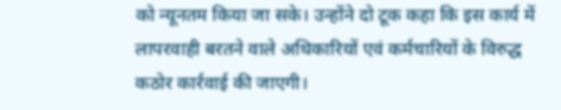को न्यूनतम किया जा सके। उन्होंने दो टूक कहा कि इस कार्य में लापरवाही बरतने वाले अधिकारियों एवं कर्मचारियों के विरुद्ध कठोर कार्रवाई की जाएगी।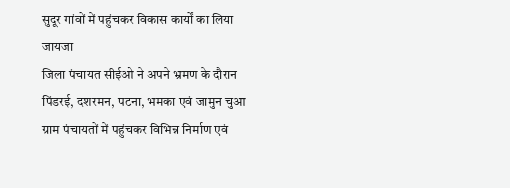सुदूर गांवों में पहुंचकर विकास कार्यों का लिया जायजा
जिला पंचायत सीईओ ने अपने भ्रमण के दौरान पिंडरई, दशरमन, पटना, भमका एवं जामुन चुआ ग्राम पंचायतों में पहुंचकर विभिन्न निर्माण एवं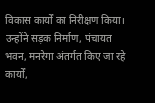विकास कार्यों का निरीक्षण किया। उन्होंने सड़क निर्माण, पंचायत भवन, मनरेगा अंतर्गत किए जा रहे कार्यों,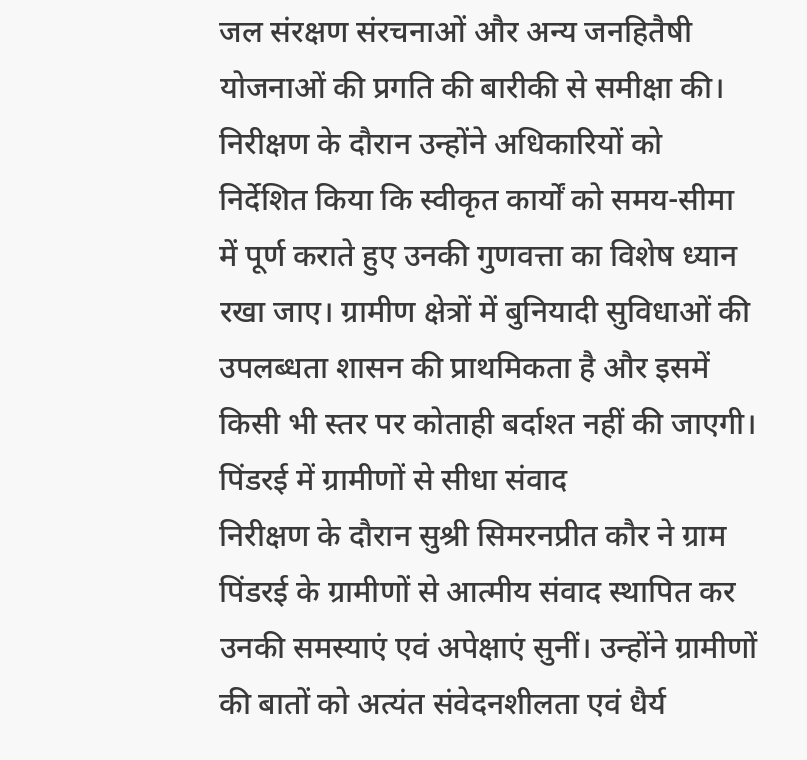जल संरक्षण संरचनाओं और अन्य जनहितैषी योजनाओं की प्रगति की बारीकी से समीक्षा की।
निरीक्षण के दौरान उन्होंने अधिकारियों को निर्देशित किया कि स्वीकृत कार्यों को समय-सीमा में पूर्ण कराते हुए उनकी गुणवत्ता का विशेष ध्यान रखा जाए। ग्रामीण क्षेत्रों में बुनियादी सुविधाओं की उपलब्धता शासन की प्राथमिकता है और इसमें किसी भी स्तर पर कोताही बर्दाश्त नहीं की जाएगी।
पिंडरई में ग्रामीणों से सीधा संवाद
निरीक्षण के दौरान सुश्री सिमरनप्रीत कौर ने ग्राम पिंडरई के ग्रामीणों से आत्मीय संवाद स्थापित कर उनकी समस्याएं एवं अपेक्षाएं सुनीं। उन्होंने ग्रामीणों की बातों को अत्यंत संवेदनशीलता एवं धैर्य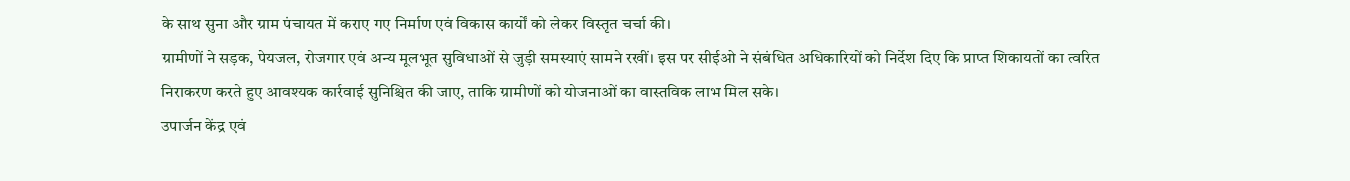के साथ सुना और ग्राम पंचायत में कराए गए निर्माण एवं विकास कार्यों को लेकर विस्तृत चर्चा की।
ग्रामीणों ने सड़क, पेयजल, रोजगार एवं अन्य मूलभूत सुविधाओं से जुड़ी समस्याएं सामने रखीं। इस पर सीईओ ने संबंधित अधिकारियों को निर्देश दिए कि प्राप्त शिकायतों का त्वरित निराकरण करते हुए आवश्यक कार्रवाई सुनिश्चित की जाए, ताकि ग्रामीणों को योजनाओं का वास्तविक लाभ मिल सके।
उपार्जन केंद्र एवं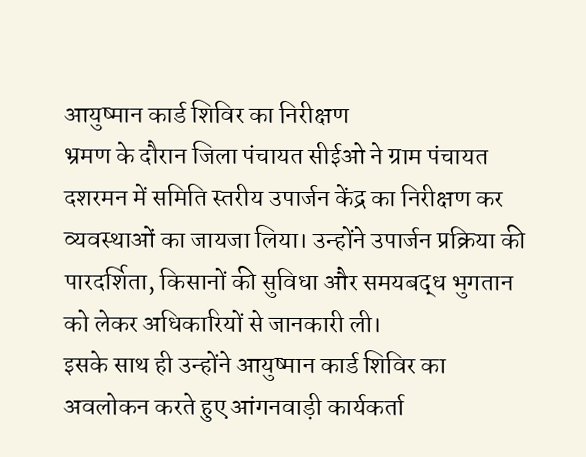आयुष्मान कार्ड शिविर का निरीक्षण
भ्रमण के दौरान जिला पंचायत सीईओ ने ग्राम पंचायत दशरमन में समिति स्तरीय उपार्जन केंद्र का निरीक्षण कर व्यवस्थाओं का जायजा लिया। उन्होंने उपार्जन प्रक्रिया की पारदर्शिता, किसानों की सुविधा और समयबद्ध भुगतान को लेकर अधिकारियों से जानकारी ली।
इसके साथ ही उन्होंने आयुष्मान कार्ड शिविर का अवलोकन करते हुए आंगनवाड़ी कार्यकर्ता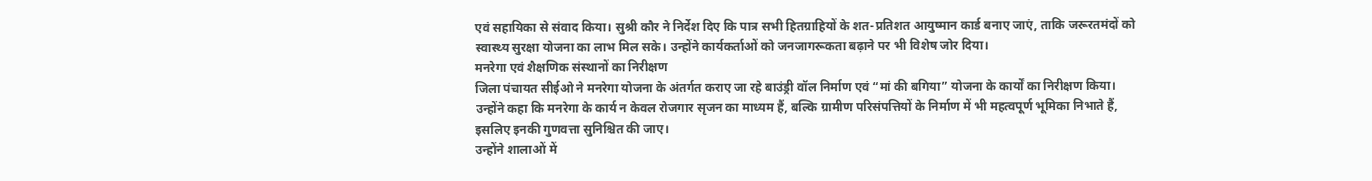एवं सहायिका से संवाद किया। सुश्री कौर ने निर्देश दिए कि पात्र सभी हितग्राहियों के शत-प्रतिशत आयुष्मान कार्ड बनाए जाएं, ताकि जरूरतमंदों को स्वास्थ्य सुरक्षा योजना का लाभ मिल सके। उन्होंने कार्यकर्ताओं को जनजागरूकता बढ़ाने पर भी विशेष जोर दिया।
मनरेगा एवं शैक्षणिक संस्थानों का निरीक्षण
जिला पंचायत सीईओ ने मनरेगा योजना के अंतर्गत कराए जा रहे बाउंड्री वॉल निर्माण एवं “मां की बगिया” योजना के कार्यों का निरीक्षण किया। उन्होंने कहा कि मनरेगा के कार्य न केवल रोजगार सृजन का माध्यम हैं, बल्कि ग्रामीण परिसंपत्तियों के निर्माण में भी महत्वपूर्ण भूमिका निभाते हैं, इसलिए इनकी गुणवत्ता सुनिश्चित की जाए।
उन्होंने शालाओं में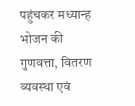पहुंचकर मध्यान्ह भोजन की गुणवत्ता, वितरण व्यवस्था एवं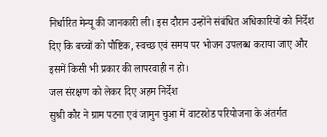निर्धारित मेन्यू की जानकारी ली। इस दौरान उन्होंने संबंधित अधिकारियों को निर्देश दिए कि बच्चों को पौष्टिक, स्वच्छ एवं समय पर भोजन उपलब्ध कराया जाए और इसमें किसी भी प्रकार की लापरवाही न हो।
जल संरक्षण को लेकर दिए अहम निर्देश
सुश्री कौर ने ग्राम पटना एवं जामुन चुआ में वाटरशेड परियोजना के अंतर्गत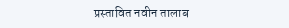प्रस्तावित नवीन तालाब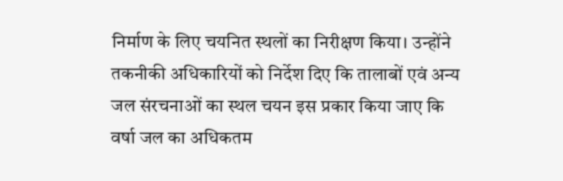निर्माण के लिए चयनित स्थलों का निरीक्षण किया। उन्होंने तकनीकी अधिकारियों को निर्देश दिए कि तालाबों एवं अन्य जल संरचनाओं का स्थल चयन इस प्रकार किया जाए कि वर्षा जल का अधिकतम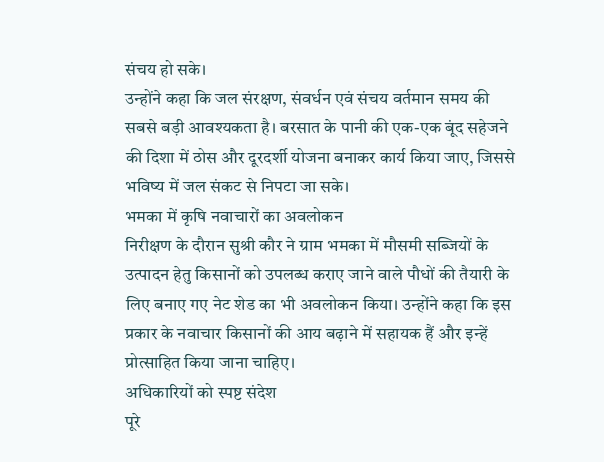संचय हो सके।
उन्होंने कहा कि जल संरक्षण, संवर्धन एवं संचय वर्तमान समय की सबसे बड़ी आवश्यकता है। बरसात के पानी की एक-एक बूंद सहेजने की दिशा में ठोस और दूरदर्शी योजना बनाकर कार्य किया जाए, जिससे भविष्य में जल संकट से निपटा जा सके।
भमका में कृषि नवाचारों का अवलोकन
निरीक्षण के दौरान सुश्री कौर ने ग्राम भमका में मौसमी सब्जियों के उत्पादन हेतु किसानों को उपलब्ध कराए जाने वाले पौधों की तैयारी के लिए बनाए गए नेट शेड का भी अवलोकन किया। उन्होंने कहा कि इस प्रकार के नवाचार किसानों की आय बढ़ाने में सहायक हैं और इन्हें प्रोत्साहित किया जाना चाहिए।
अधिकारियों को स्पष्ट संदेश
पूरे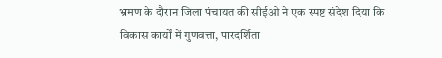भ्रमण के दौरान जिला पंचायत की सीईओ ने एक स्पष्ट संदेश दिया कि विकास कार्यों में गुणवत्ता, पारदर्शिता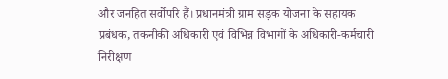और जनहित सर्वोपरि हैं। प्रधानमंत्री ग्राम सड़क योजना के सहायक प्रबंधक, तकनीकी अधिकारी एवं विभिन्न विभागों के अधिकारी-कर्मचारी निरीक्षण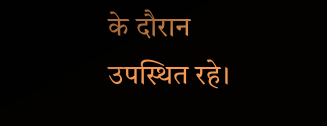के दौरान उपस्थित रहे।